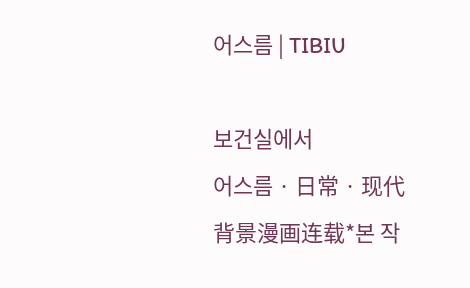어스름 | TIBIU

보건실에서
어스름 · 日常 · 现代背景漫画连载*본 작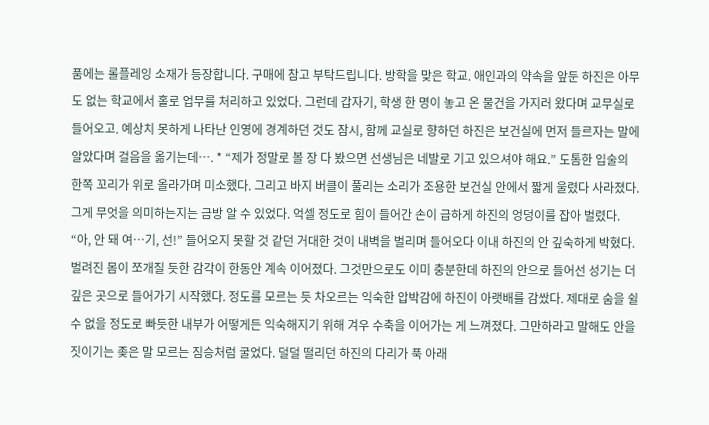품에는 롤플레잉 소재가 등장합니다. 구매에 참고 부탁드립니다. 방학을 맞은 학교. 애인과의 약속을 앞둔 하진은 아무도 없는 학교에서 홀로 업무를 처리하고 있었다. 그런데 갑자기, 학생 한 명이 놓고 온 물건을 가지러 왔다며 교무실로 들어오고. 예상치 못하게 나타난 인영에 경계하던 것도 잠시, 함께 교실로 향하던 하진은 보건실에 먼저 들르자는 말에 알았다며 걸음을 옮기는데…. * “제가 정말로 볼 장 다 봤으면 선생님은 네발로 기고 있으셔야 해요.” 도톰한 입술의 한쪽 꼬리가 위로 올라가며 미소했다. 그리고 바지 버클이 풀리는 소리가 조용한 보건실 안에서 짧게 울렸다 사라졌다. 그게 무엇을 의미하는지는 금방 알 수 있었다. 억셀 정도로 힘이 들어간 손이 급하게 하진의 엉덩이를 잡아 벌렸다. “아, 안 돼 여…기, 선!” 들어오지 못할 것 같던 거대한 것이 내벽을 벌리며 들어오다 이내 하진의 안 깊숙하게 박혔다. 벌려진 몸이 쪼개질 듯한 감각이 한동안 계속 이어졌다. 그것만으로도 이미 충분한데 하진의 안으로 들어선 성기는 더 깊은 곳으로 들어가기 시작했다. 정도를 모르는 듯 차오르는 익숙한 압박감에 하진이 아랫배를 감쌌다. 제대로 숨을 쉴 수 없을 정도로 빠듯한 내부가 어떻게든 익숙해지기 위해 겨우 수축을 이어가는 게 느껴졌다. 그만하라고 말해도 안을 짓이기는 좆은 말 모르는 짐승처럼 굴었다. 덜덜 떨리던 하진의 다리가 푹 아래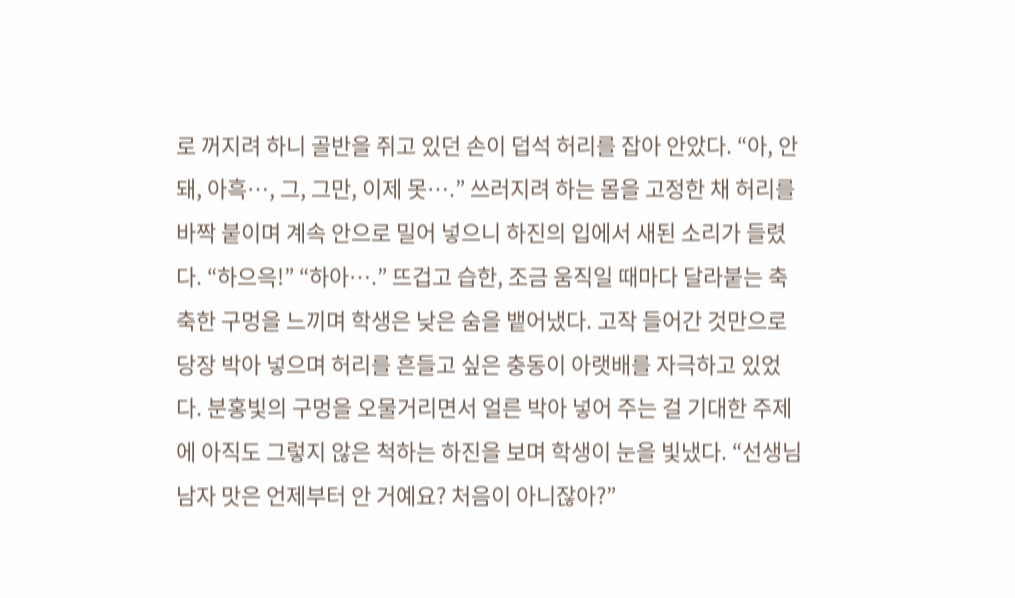로 꺼지려 하니 골반을 쥐고 있던 손이 덥석 허리를 잡아 안았다. “아, 안 돼, 아흑…, 그, 그만, 이제 못….” 쓰러지려 하는 몸을 고정한 채 허리를 바짝 붙이며 계속 안으로 밀어 넣으니 하진의 입에서 새된 소리가 들렸다. “하으윽!” “하아….” 뜨겁고 습한, 조금 움직일 때마다 달라붙는 축축한 구멍을 느끼며 학생은 낮은 숨을 뱉어냈다. 고작 들어간 것만으로 당장 박아 넣으며 허리를 흔들고 싶은 충동이 아랫배를 자극하고 있었다. 분홍빛의 구멍을 오물거리면서 얼른 박아 넣어 주는 걸 기대한 주제에 아직도 그렇지 않은 척하는 하진을 보며 학생이 눈을 빛냈다. “선생님 남자 맛은 언제부터 안 거예요? 처음이 아니잖아?”